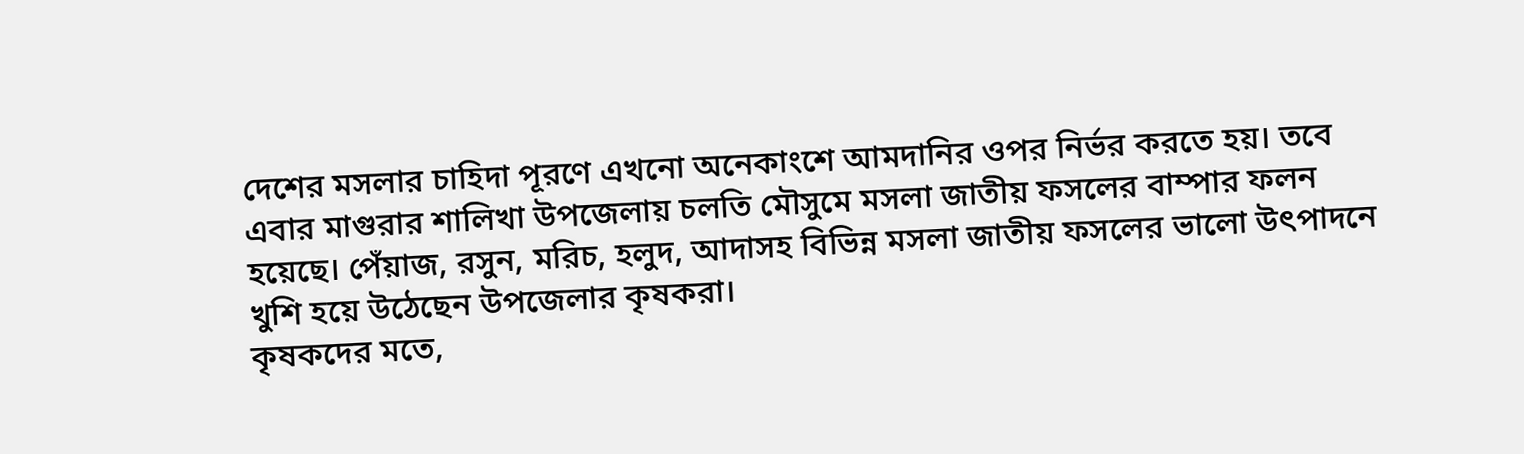দেশের মসলার চাহিদা পূরণে এখনো অনেকাংশে আমদানির ওপর নির্ভর করতে হয়। তবে এবার মাগুরার শালিখা উপজেলায় চলতি মৌসুমে মসলা জাতীয় ফসলের বাম্পার ফলন হয়েছে। পেঁয়াজ, রসুন, মরিচ, হলুদ, আদাসহ বিভিন্ন মসলা জাতীয় ফসলের ভালো উৎপাদনে খুশি হয়ে উঠেছেন উপজেলার কৃষকরা।
কৃষকদের মতে,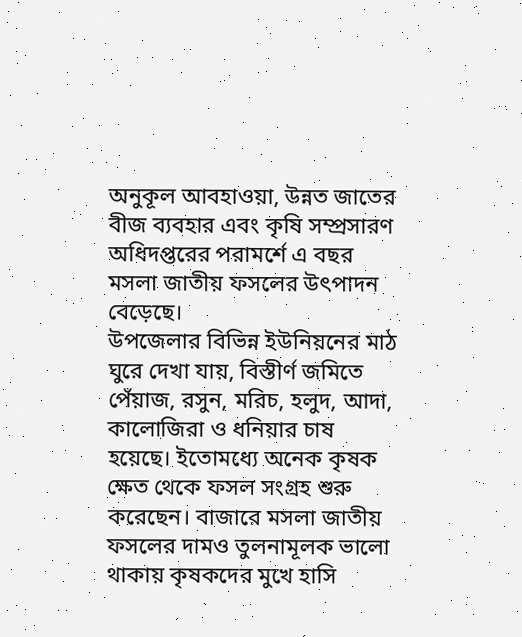অনুকূল আবহাওয়া, উন্নত জাতের বীজ ব্যবহার এবং কৃষি সম্প্রসারণ অধিদপ্তরের পরামর্শে এ বছর মসলা জাতীয় ফসলের উৎপাদন বেড়েছে।
উপজেলার বিভিন্ন ইউনিয়নের মাঠ ঘুরে দেখা যায়, বিস্তীর্ণ জমিতে পেঁয়াজ, রসুন, মরিচ, হলুদ, আদা, কালোজিরা ও ধনিয়ার চাষ হয়েছে। ইতোমধ্যে অনেক কৃষক ক্ষেত থেকে ফসল সংগ্রহ শুরু করেছেন। বাজারে মসলা জাতীয় ফসলের দামও তুলনামূলক ভালো থাকায় কৃষকদের মুখে হাসি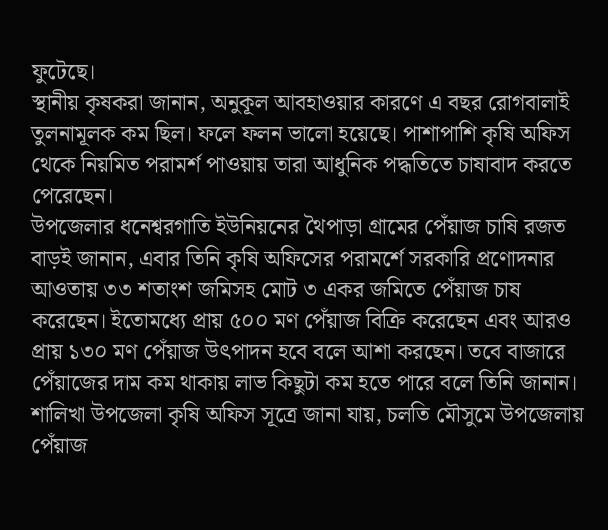ফুটেছে।
স্থানীয় কৃষকরা জানান, অনুকূল আবহাওয়ার কারণে এ বছর রোগবালাই তুলনামূলক কম ছিল। ফলে ফলন ভালো হয়েছে। পাশাপাশি কৃষি অফিস থেকে নিয়মিত পরামর্শ পাওয়ায় তারা আধুনিক পদ্ধতিতে চাষাবাদ করতে পেরেছেন।
উপজেলার ধনেশ্বরগাতি ইউনিয়নের থৈপাড়া গ্রামের পেঁয়াজ চাষি রজত বাড়ই জানান, এবার তিনি কৃষি অফিসের পরামর্শে সরকারি প্রণোদনার আওতায় ৩৩ শতাংশ জমিসহ মোট ৩ একর জমিতে পেঁয়াজ চাষ করেছেন। ইতোমধ্যে প্রায় ৫০০ মণ পেঁয়াজ বিক্রি করেছেন এবং আরও প্রায় ১৩০ মণ পেঁয়াজ উৎপাদন হবে বলে আশা করছেন। তবে বাজারে পেঁয়াজের দাম কম থাকায় লাভ কিছুটা কম হতে পারে বলে তিনি জানান।
শালিখা উপজেলা কৃষি অফিস সূত্রে জানা যায়, চলতি মৌসুমে উপজেলায় পেঁয়াজ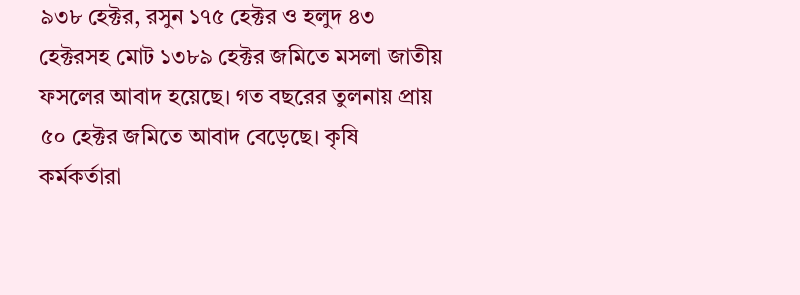৯৩৮ হেক্টর, রসুন ১৭৫ হেক্টর ও হলুদ ৪৩ হেক্টরসহ মোট ১৩৮৯ হেক্টর জমিতে মসলা জাতীয় ফসলের আবাদ হয়েছে। গত বছরের তুলনায় প্রায় ৫০ হেক্টর জমিতে আবাদ বেড়েছে। কৃষি কর্মকর্তারা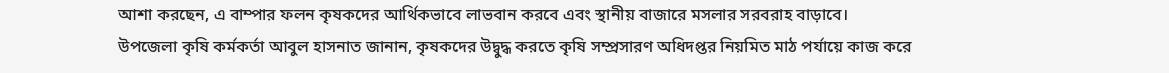আশা করছেন, এ বাম্পার ফলন কৃষকদের আর্থিকভাবে লাভবান করবে এবং স্থানীয় বাজারে মসলার সরবরাহ বাড়াবে।
উপজেলা কৃষি কর্মকর্তা আবুল হাসনাত জানান, কৃষকদের উদ্বুদ্ধ করতে কৃষি সম্প্রসারণ অধিদপ্তর নিয়মিত মাঠ পর্যায়ে কাজ করে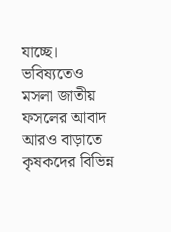যাচ্ছে। ভবিষ্যতেও মসলা জাতীয় ফসলের আবাদ আরও বাড়াতে কৃষকদের বিভিন্ন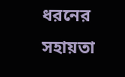ধরনের সহায়তা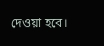দেওয়া হবে।